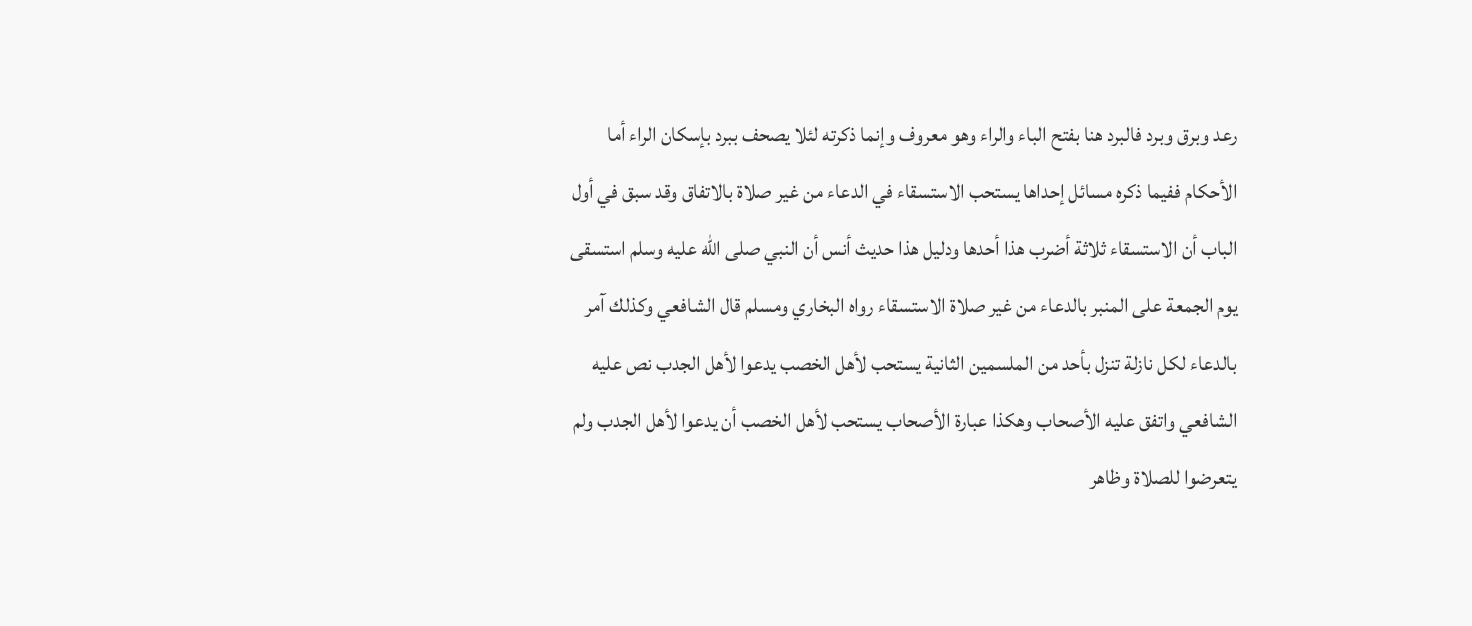رعد وبرق وبرد فالبرد هنا بفتح الباء والراء وهو معروف وإنما ذكرته لئلا يصحف ببرد بإسكان الراء أما الأحكام ففيما ذكره مسائل إحداها يستحب الاستسقاء في الدعاء من غير صلاة بالاتفاق وقد سبق في أول الباب أن الاستسقاء ثلاثة أضرب هذا أحدها ودليل هذا حديث أنس أن النبي صلى الله عليه وسلم استسقى يوم الجمعة على المنبر بالدعاء من غير صلاة الاستسقاء رواه البخاري ومسلم قال الشافعي وكذلك آمر بالدعاء لكل نازلة تنزل بأحد من الملسمين الثانية يستحب لأهل الخصب يدعوا لأهل الجدب نص عليه الشافعي واتفق عليه الأصحاب وهكذا عبارة الأصحاب يستحب لأهل الخصب أن يدعوا لأهل الجدب ولم يتعرضوا للصلاة وظاهر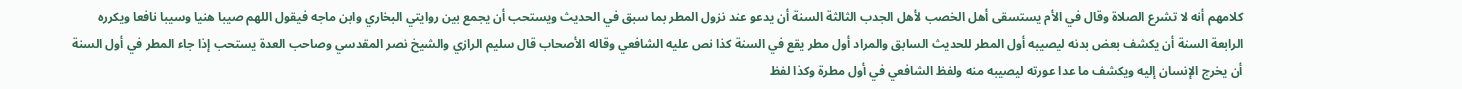كلامهم أنه لا تشرع الصلاة وقال في الأم يستسقى أهل الخصب لأهل الجدب الثالثة السنة أن يدعو عند نزول المطر بما سبق في الحديث ويستحب أن يجمع بين روايتي البخاري وابن ماجه فيقول اللهم صيبا هنيا وسيبا نافعا ويكرره الرابعة السنة أن يكشف بعض بدنه ليصيبه أول المطر للحديث السابق والمراد أول مطر يقع في السنة كذا نص عليه الشافعي وقاله الأصحاب قال سليم الرازي والشيخ نصر المقدسي وصاحب العدة يستحب إذا جاء المطر في أول السنة أن يخرج الإنسان إليه ويكشف ما عدا عورته ليصيبه منه ولفظ الشافعي في أول مطرة وكذا لفظ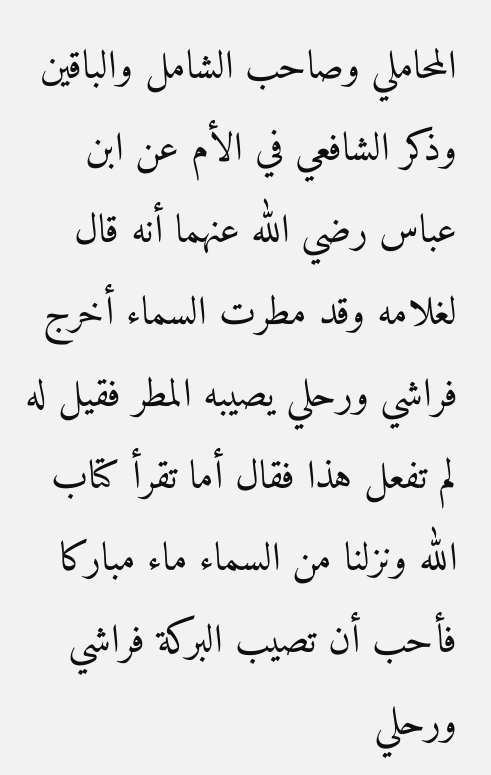المحاملي وصاحب الشامل والباقين وذكر الشافعي في الأم عن ابن عباس رضي الله عنهما أنه قال لغلامه وقد مطرت السماء أخرج فراشي ورحلي يصيبه المطر فقيل له لم تفعل هذا فقال أما تقرأ كتاب الله ونزلنا من السماء ماء مباركا فأحب أن تصيب البركة فراشي ورحلي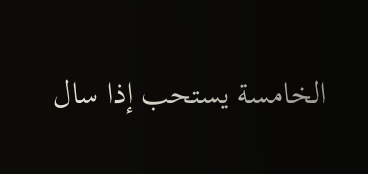الخامسة يستحب إذا سال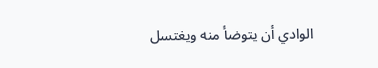الوادي أن يتوضأ منه ويغتسل